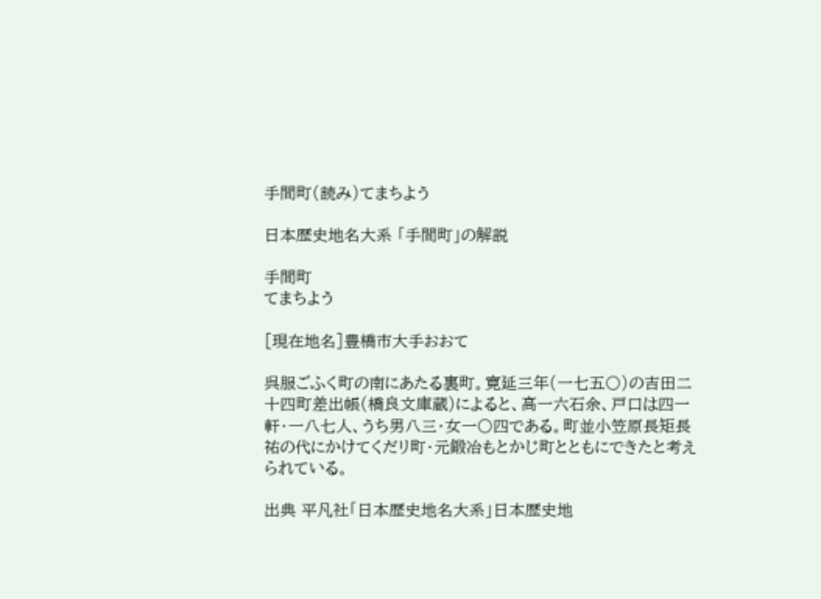手間町(読み)てまちよう

日本歴史地名大系 「手間町」の解説

手間町
てまちよう

[現在地名]豊橋市大手おおて

呉服ごふく町の南にあたる裏町。寛延三年(一七五〇)の吉田二十四町差出帳(橋良文庫蔵)によると、高一六石余、戸口は四一軒・一八七人、うち男八三・女一〇四である。町並小笠原長矩長祐の代にかけてくだリ町・元鍛冶もとかじ町とともにできたと考えられている。

出典 平凡社「日本歴史地名大系」日本歴史地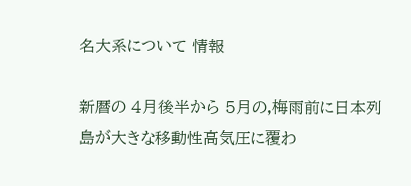名大系について 情報

新暦の 4月後半から 5月の,梅雨前に日本列島が大きな移動性高気圧に覆わ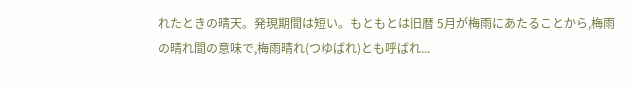れたときの晴天。発現期間は短い。もともとは旧暦 5月が梅雨にあたることから,梅雨の晴れ間の意味で,梅雨晴れ(つゆばれ)とも呼ばれ...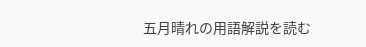五月晴れの用語解説を読む